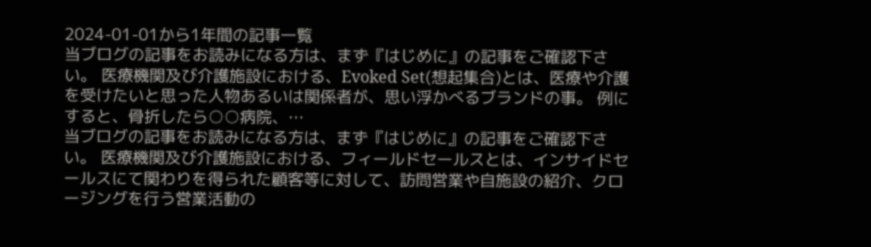2024-01-01から1年間の記事一覧
当ブログの記事をお読みになる方は、まず『はじめに』の記事をご確認下さい。 医療機関及び介護施設における、Evoked Set(想起集合)とは、医療や介護を受けたいと思った人物あるいは関係者が、思い浮かべるブランドの事。 例にすると、骨折したら○○病院、…
当ブログの記事をお読みになる方は、まず『はじめに』の記事をご確認下さい。 医療機関及び介護施設における、フィールドセールスとは、インサイドセールスにて関わりを得られた顧客等に対して、訪問営業や自施設の紹介、クロージングを行う営業活動の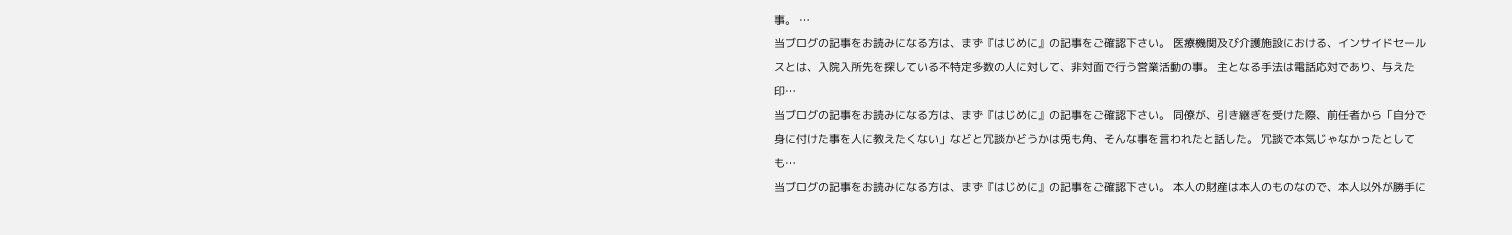事。 …
当ブログの記事をお読みになる方は、まず『はじめに』の記事をご確認下さい。 医療機関及び介護施設における、インサイドセールスとは、入院入所先を探している不特定多数の人に対して、非対面で行う営業活動の事。 主となる手法は電話応対であり、与えた印…
当ブログの記事をお読みになる方は、まず『はじめに』の記事をご確認下さい。 同僚が、引き継ぎを受けた際、前任者から「自分で身に付けた事を人に教えたくない」などと冗談かどうかは兎も角、そんな事を言われたと話した。 冗談で本気じゃなかったとしても…
当ブログの記事をお読みになる方は、まず『はじめに』の記事をご確認下さい。 本人の財産は本人のものなので、本人以外が勝手に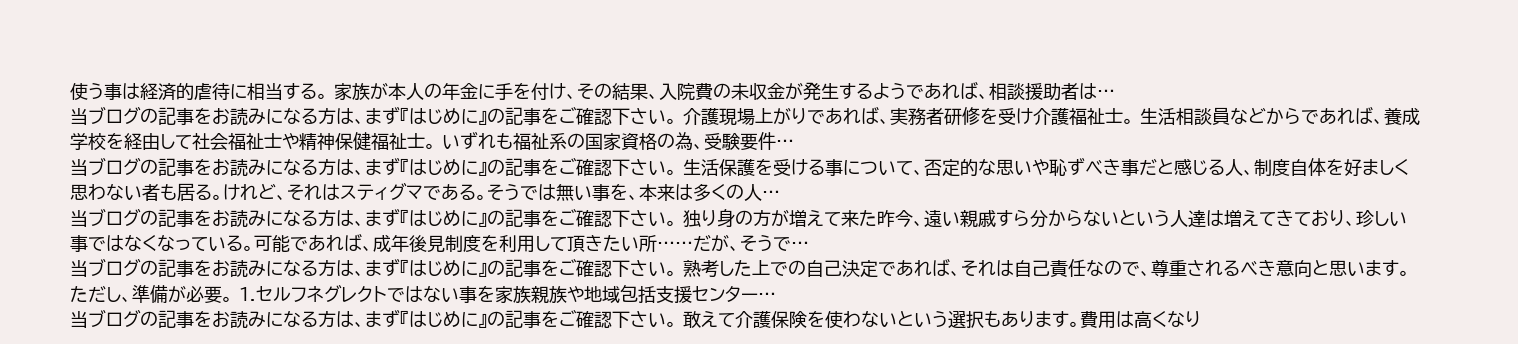使う事は経済的虐待に相当する。 家族が本人の年金に手を付け、その結果、入院費の未収金が発生するようであれば、相談援助者は…
当ブログの記事をお読みになる方は、まず『はじめに』の記事をご確認下さい。 介護現場上がりであれば、実務者研修を受け介護福祉士。 生活相談員などからであれば、養成学校を経由して社会福祉士や精神保健福祉士。 いずれも福祉系の国家資格の為、受験要件…
当ブログの記事をお読みになる方は、まず『はじめに』の記事をご確認下さい。 生活保護を受ける事について、否定的な思いや恥ずべき事だと感じる人、制度自体を好ましく思わない者も居る。けれど、それはスティグマである。そうでは無い事を、本来は多くの人…
当ブログの記事をお読みになる方は、まず『はじめに』の記事をご確認下さい。 独り身の方が増えて来た昨今、遠い親戚すら分からないという人達は増えてきており、珍しい事ではなくなっている。可能であれば、成年後見制度を利用して頂きたい所……だが、そうで…
当ブログの記事をお読みになる方は、まず『はじめに』の記事をご確認下さい。 熟考した上での自己決定であれば、それは自己責任なので、尊重されるべき意向と思います。 ただし、準備が必要。 1.セルフネグレクトではない事を家族親族や地域包括支援センター…
当ブログの記事をお読みになる方は、まず『はじめに』の記事をご確認下さい。 敢えて介護保険を使わないという選択もあります。費用は高くなり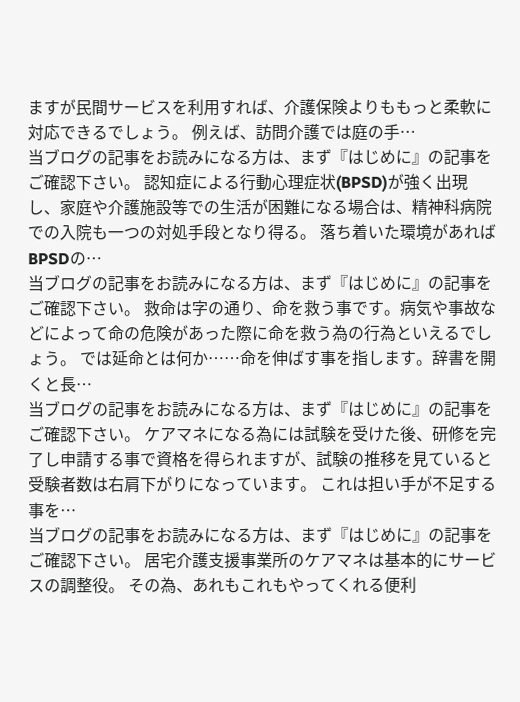ますが民間サービスを利用すれば、介護保険よりももっと柔軟に対応できるでしょう。 例えば、訪問介護では庭の手…
当ブログの記事をお読みになる方は、まず『はじめに』の記事をご確認下さい。 認知症による行動心理症状(BPSD)が強く出現し、家庭や介護施設等での生活が困難になる場合は、精神科病院での入院も一つの対処手段となり得る。 落ち着いた環境があればBPSDの…
当ブログの記事をお読みになる方は、まず『はじめに』の記事をご確認下さい。 救命は字の通り、命を救う事です。病気や事故などによって命の危険があった際に命を救う為の行為といえるでしょう。 では延命とは何か……命を伸ばす事を指します。辞書を開くと長…
当ブログの記事をお読みになる方は、まず『はじめに』の記事をご確認下さい。 ケアマネになる為には試験を受けた後、研修を完了し申請する事で資格を得られますが、試験の推移を見ていると受験者数は右肩下がりになっています。 これは担い手が不足する事を…
当ブログの記事をお読みになる方は、まず『はじめに』の記事をご確認下さい。 居宅介護支援事業所のケアマネは基本的にサービスの調整役。 その為、あれもこれもやってくれる便利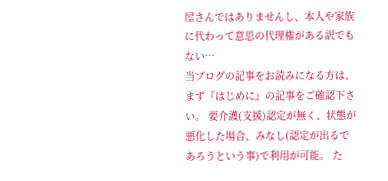屋さんではありませんし、本人や家族に代わって意思の代理権がある訳でもない…
当ブログの記事をお読みになる方は、まず『はじめに』の記事をご確認下さい。 要介護(支援)認定が無く、状態が悪化した場合、みなし(認定が出るであろうという事)で利用が可能。 た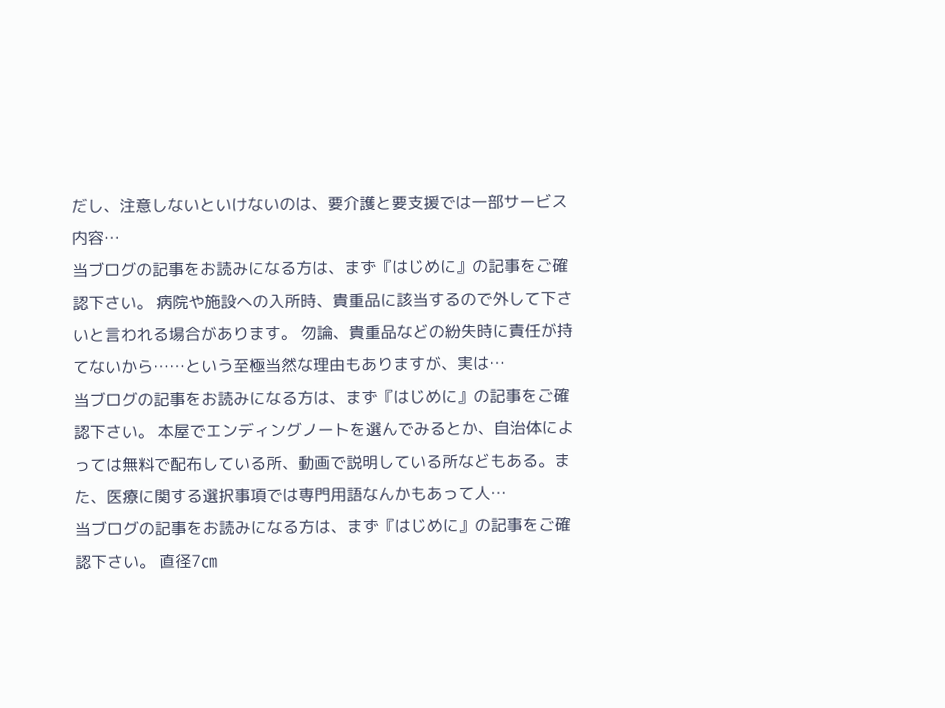だし、注意しないといけないのは、要介護と要支援では一部サービス内容…
当ブログの記事をお読みになる方は、まず『はじめに』の記事をご確認下さい。 病院や施設への入所時、貴重品に該当するので外して下さいと言われる場合があります。 勿論、貴重品などの紛失時に責任が持てないから……という至極当然な理由もありますが、実は…
当ブログの記事をお読みになる方は、まず『はじめに』の記事をご確認下さい。 本屋でエンディングノートを選んでみるとか、自治体によっては無料で配布している所、動画で説明している所などもある。また、医療に関する選択事項では専門用語なんかもあって人…
当ブログの記事をお読みになる方は、まず『はじめに』の記事をご確認下さい。 直径7㎝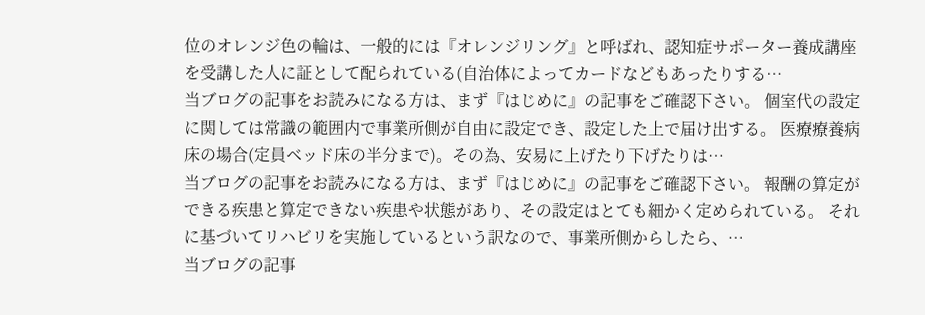位のオレンジ色の輪は、一般的には『オレンジリング』と呼ばれ、認知症サポーター養成講座を受講した人に証として配られている(自治体によってカードなどもあったりする…
当ブログの記事をお読みになる方は、まず『はじめに』の記事をご確認下さい。 個室代の設定に関しては常識の範囲内で事業所側が自由に設定でき、設定した上で届け出する。 医療療養病床の場合(定員ベッド床の半分まで)。その為、安易に上げたり下げたりは…
当ブログの記事をお読みになる方は、まず『はじめに』の記事をご確認下さい。 報酬の算定ができる疾患と算定できない疾患や状態があり、その設定はとても細かく定められている。 それに基づいてリハビリを実施しているという訳なので、事業所側からしたら、…
当ブログの記事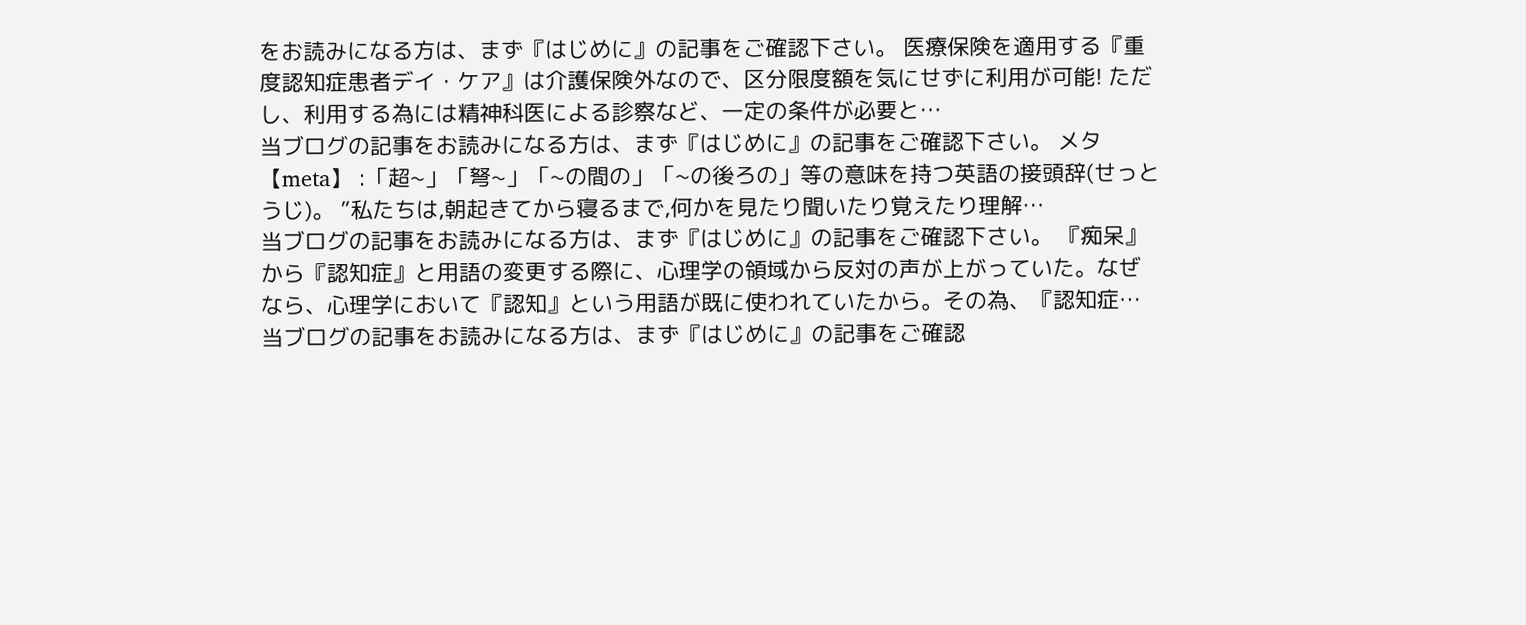をお読みになる方は、まず『はじめに』の記事をご確認下さい。 医療保険を適用する『重度認知症患者デイ・ケア』は介護保険外なので、区分限度額を気にせずに利用が可能! ただし、利用する為には精神科医による診察など、一定の条件が必要と…
当ブログの記事をお読みになる方は、まず『はじめに』の記事をご確認下さい。 メタ 【meta】 :「超~」「弩~」「~の間の」「~の後ろの」等の意味を持つ英語の接頭辞(せっとうじ)。 ”私たちは,朝起きてから寝るまで,何かを見たり聞いたり覚えたり理解…
当ブログの記事をお読みになる方は、まず『はじめに』の記事をご確認下さい。 『痴呆』から『認知症』と用語の変更する際に、心理学の領域から反対の声が上がっていた。なぜなら、心理学において『認知』という用語が既に使われていたから。その為、『認知症…
当ブログの記事をお読みになる方は、まず『はじめに』の記事をご確認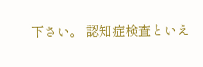下さい。 認知症検査といえ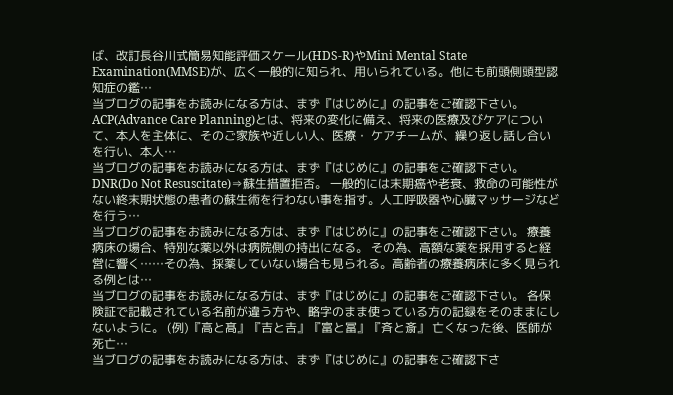ば、改訂長谷川式簡易知能評価スケール(HDS-R)やMini Mental State Examination(MMSE)が、広く一般的に知られ、用いられている。他にも前頭側頭型認知症の鑑…
当ブログの記事をお読みになる方は、まず『はじめに』の記事をご確認下さい。 ACP(Advance Care Planning)とは、将来の変化に備え、将来の医療及びケアについて、本人を主体に、そのご家族や近しい人、医療・ ケアチームが、繰り返し話し合いを行い、本人…
当ブログの記事をお読みになる方は、まず『はじめに』の記事をご確認下さい。 DNR(Do Not Resuscitate)⇒蘇生措置拒否。 一般的には末期癌や老衰、救命の可能性がない終末期状態の患者の蘇生術を行わない事を指す。人工呼吸器や心臓マッサージなどを行う…
当ブログの記事をお読みになる方は、まず『はじめに』の記事をご確認下さい。 療養病床の場合、特別な薬以外は病院側の持出になる。 その為、高額な薬を採用すると経営に響く……その為、採薬していない場合も見られる。高齢者の療養病床に多く見られる例とは…
当ブログの記事をお読みになる方は、まず『はじめに』の記事をご確認下さい。 各保険証で記載されている名前が違う方や、略字のまま使っている方の記録をそのままにしないように。 (例)『高と髙』『吉と𠮷』『富と冨』『斉と斎』 亡くなった後、医師が死亡…
当ブログの記事をお読みになる方は、まず『はじめに』の記事をご確認下さ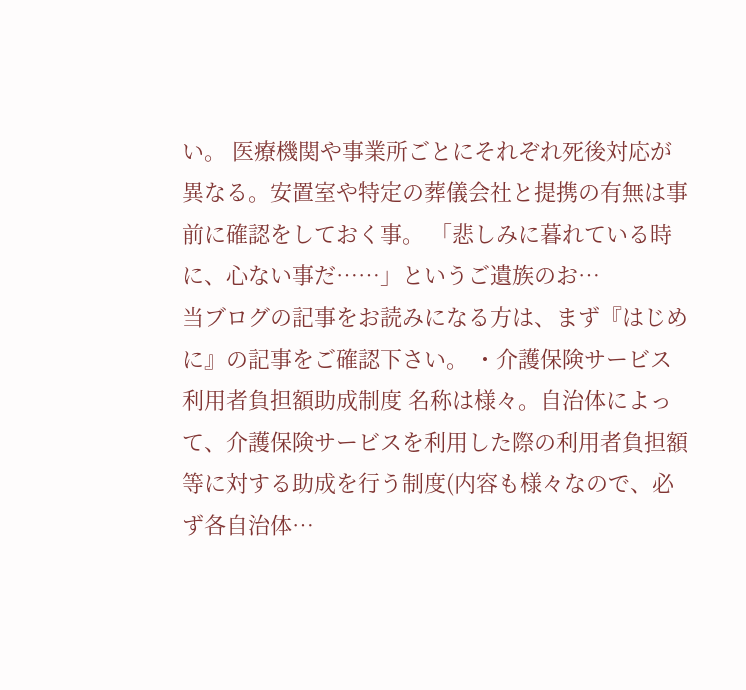い。 医療機関や事業所ごとにそれぞれ死後対応が異なる。安置室や特定の葬儀会社と提携の有無は事前に確認をしておく事。 「悲しみに暮れている時に、心ない事だ……」というご遺族のお…
当ブログの記事をお読みになる方は、まず『はじめに』の記事をご確認下さい。 ・介護保険サービス利用者負担額助成制度 名称は様々。自治体によって、介護保険サービスを利用した際の利用者負担額等に対する助成を行う制度(内容も様々なので、必ず各自治体…